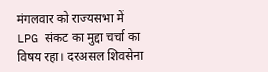मंगलवार को राज्यसभा में LPG संकट का मुद्दा चर्चा का विषय रहा। दरअसल शिवसेना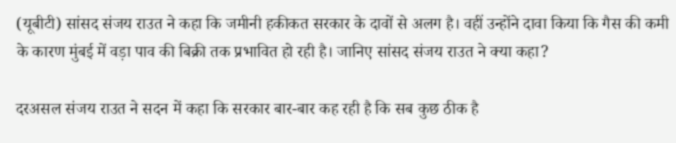(यूबीटी) सांसद संजय राउत ने कहा कि जमीनी हकीकत सरकार के दावों से अलग है। वहीं उन्होंने दावा किया कि गैस की कमी के कारण मुंबई में वड़ा पाव की बिक्री तक प्रभावित हो रही है। जानिए सांसद संजय राउत ने क्या कहा?

दरअसल संजय राउत ने सदन में कहा कि सरकार बार-बार कह रही है कि सब कुछ ठीक है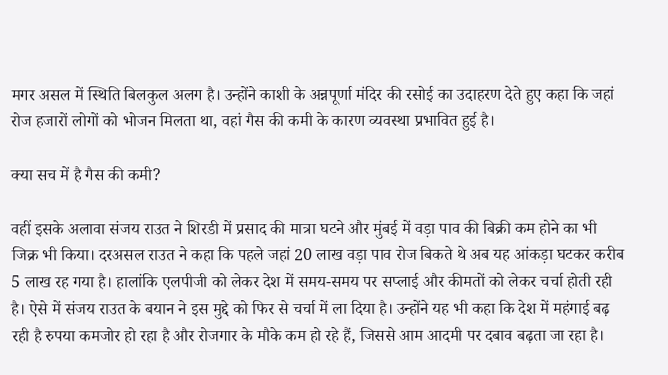मगर असल में स्थिति बिलकुल अलग है। उन्होंने काशी के अन्नपूर्णा मंदिर की रसोई का उदाहरण देते हुए कहा कि जहां रोज हजारों लोगों को भोजन मिलता था, वहां गैस की कमी के कारण व्यवस्था प्रभावित हुई है।

क्या सच में है गैस की कमी?

वहीं इसके अलावा संजय राउत ने शिरडी में प्रसाद की मात्रा घटने और मुंबई में वड़ा पाव की बिक्री कम होने का भी जिक्र भी किया। दरअसल राउत ने कहा कि पहले जहां 20 लाख वड़ा पाव रोज बिकते थे अब यह आंकड़ा घटकर करीब 5 लाख रह गया है। हालांकि एलपीजी को लेकर देश में समय-समय पर सप्लाई और कीमतों को लेकर चर्चा होती रही है। ऐसे में संजय राउत के बयान ने इस मुद्दे को फिर से चर्चा में ला दिया है। उन्होंने यह भी कहा कि देश में महंगाई बढ़ रही है रुपया कमजोर हो रहा है और रोजगार के मौके कम हो रहे हैं, जिससे आम आदमी पर दबाव बढ़ता जा रहा है।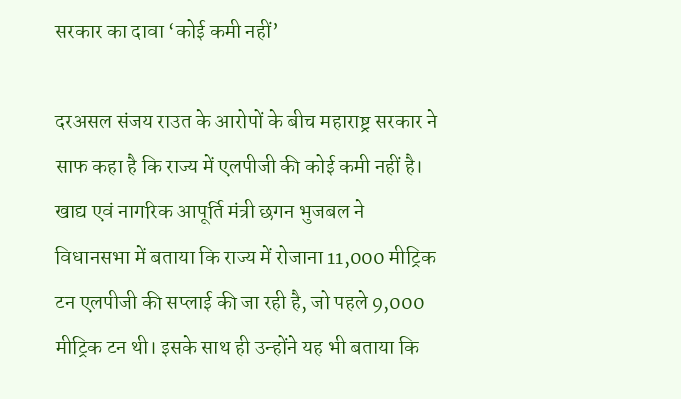सरकार का दावा ‘कोई कमी नहीं’

दरअसल संजय राउत के आरोपों के बीच महाराष्ट्र सरकार ने साफ कहा है कि राज्य में एलपीजी की कोई कमी नहीं है। खाद्य एवं नागरिक आपूर्ति मंत्री छगन भुजबल ने विधानसभा में बताया कि राज्य में रोजाना 11,000 मीट्रिक टन एलपीजी की सप्लाई की जा रही है, जो पहले 9,000 मीट्रिक टन थी। इसके साथ ही उन्होंने यह भी बताया कि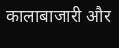कालाबाजारी और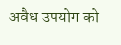अवैध उपयोग को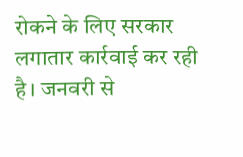रोकने के लिए सरकार लगातार कार्रवाई कर रही है। जनवरी से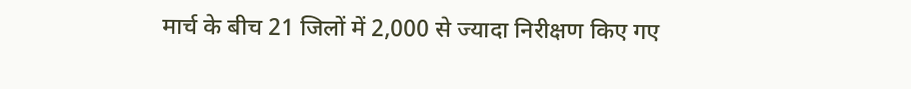मार्च के बीच 21 जिलों में 2,000 से ज्यादा निरीक्षण किए गए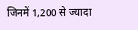जिनमें 1,200 से ज्यादा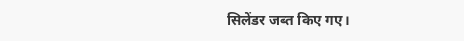सिलेंडर जब्त किए गए।